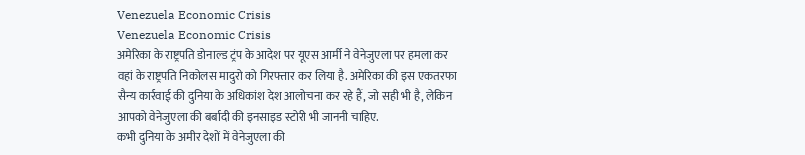Venezuela Economic Crisis
Venezuela Economic Crisis
अमेरिका के राष्ट्रपति डोनाल्ड ट्रंप के आदेश पर यूएस आर्मी ने वेनेजुएला पर हमला कर वहां के राष्ट्रपति निकोलस मादुरो को गिरफ्तार कर लिया है. अमेरिका की इस एकतरफा सैन्य कार्रवाई की दुनिया के अधिकांश देश आलोचना कर रहे हैं, जो सही भी है, लेकिन आपको वेनेजुएला की बर्बादी की इनसाइड स्टोरी भी जाननी चाहिए.
कभी दुनिया के अमीर देशों में वेनेजुएला की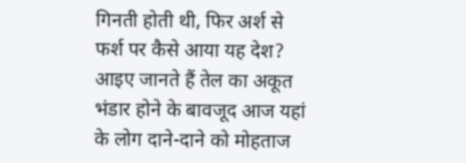गिनती होती थी, फिर अर्श से फर्श पर कैसे आया यह देश? आइए जानते हैं तेल का अकूत भंडार होने के बावजूद आज यहां के लोग दाने-दाने को मोहताज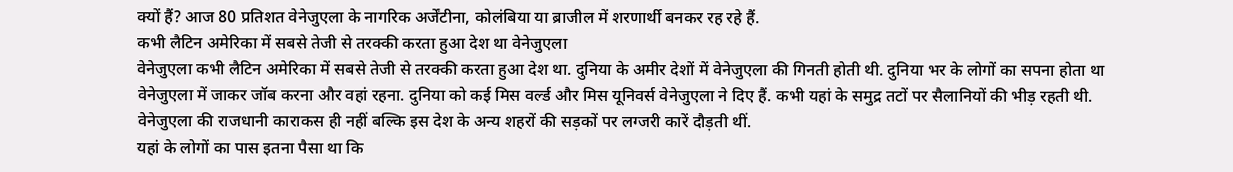क्यों हैं? आज 80 प्रतिशत वेनेजुएला के नागरिक अर्जेंटीना, कोलंबिया या ब्राजील में शरणार्थी बनकर रह रहे हैं.
कभी लैटिन अमेरिका में सबसे तेजी से तरक्की करता हुआ देश था वेनेजुएला
वेनेजुएला कभी लैटिन अमेरिका में सबसे तेजी से तरक्की करता हुआ देश था. दुनिया के अमीर देशों में वेनेजुएला की गिनती होती थी. दुनिया भर के लोगों का सपना होता था वेनेजुएला में जाकर जॉब करना और वहां रहना. दुनिया को कई मिस वर्ल्ड और मिस यूनिवर्स वेनेजुएला ने दिए हैं. कभी यहां के समुद्र तटों पर सैलानियों की भीड़ रहती थी. वेनेजुएला की राजधानी काराकस ही नहीं बल्कि इस देश के अन्य शहरों की सड़कों पर लग्जरी कारें दौड़ती थीं.
यहां के लोगों का पास इतना पैसा था कि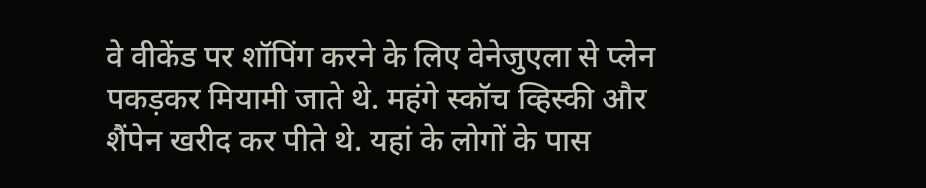वे वीकेंड पर शॉपिंग करने के लिए वेनेजुएला से प्लेन पकड़कर मियामी जाते थे. महंगे स्कॉच व्हिस्की और शैंपेन खरीद कर पीते थे. यहां के लोगों के पास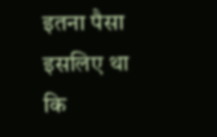इतना पैसा इसलिए था कि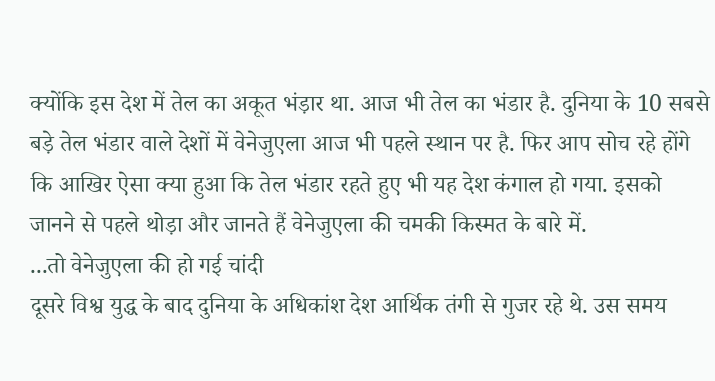क्योंकि इस देश में तेल का अकूत भंड़ार था. आज भी तेल का भंडार है. दुनिया के 10 सबसे बड़े तेल भंडार वाले देशों में वेनेजुएला आज भी पहले स्थान पर है. फिर आप सोच रहे होंगे कि आखिर ऐसा क्या हुआ कि तेल भंडार रहते हुए भी यह देश कंगाल हो गया. इसको जानने से पहले थोड़ा और जानते हैं वेनेजुएला की चमकी किस्मत के बारे में.
...तो वेनेजुएला की हो गई चांदी
दूसरे विश्व युद्ध के बाद दुनिया के अधिकांश देश आर्थिक तंगी से गुजर रहे थे. उस समय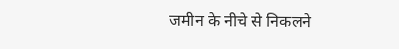जमीन के नीचे से निकलने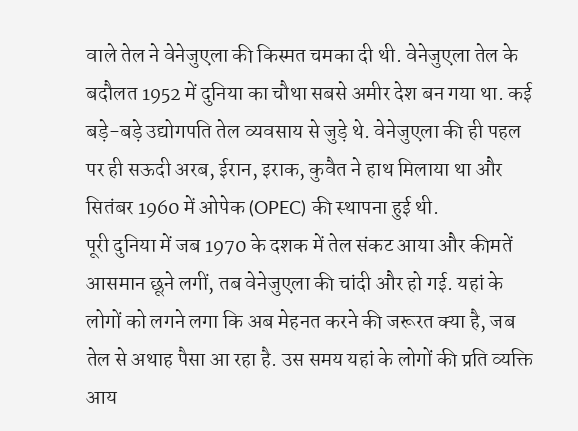वाले तेल ने वेनेजुएला की किस्मत चमका दी थी. वेनेजुएला तेल के बदौलत 1952 में दुनिया का चौथा सबसे अमीर देश बन गया था. कई बड़े-बड़े उद्योगपति तेल व्यवसाय से जुड़े थे. वेनेजुएला की ही पहल पर ही सऊदी अरब, ईरान, इराक, कुवैत ने हाथ मिलाया था और सितंबर 1960 में ओपेक (OPEC) की स्थापना हुई थी.
पूरी दुनिया में जब 1970 के दशक में तेल संकट आया और कीमतें आसमान छूने लगीं, तब वेनेजुएला की चांदी और हो गई. यहां के लोगों को लगने लगा कि अब मेहनत करने की जरूरत क्या है, जब तेल से अथाह पैसा आ रहा है. उस समय यहां के लोगों की प्रति व्यक्ति आय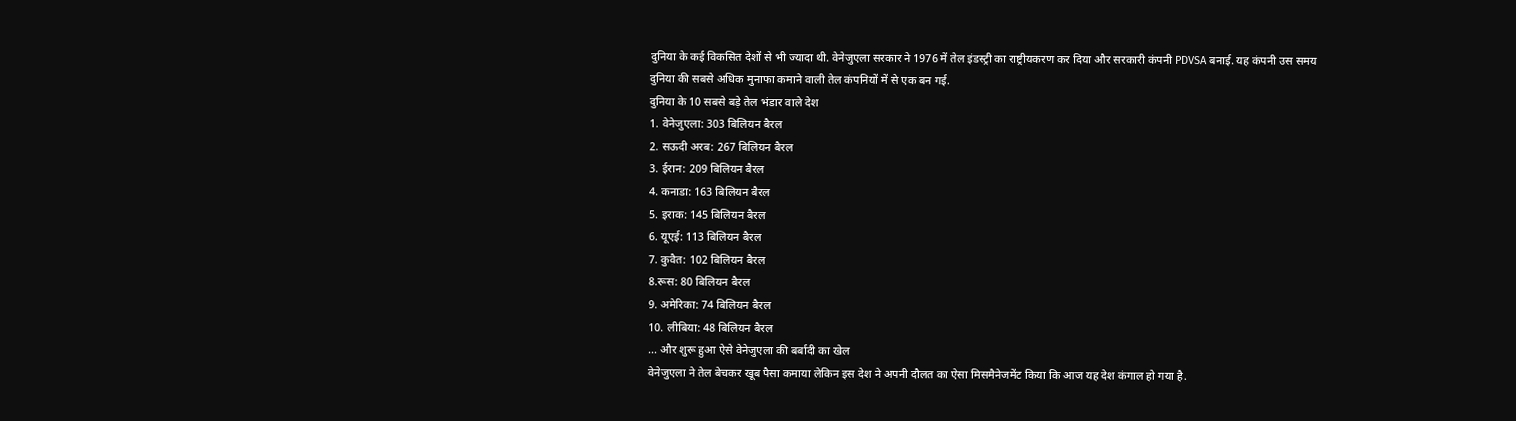दुनिया के कई विकसित देशों से भी ज्यादा थी. वेनेजुएला सरकार ने 1976 में तेल इंडस्ट्री का राष्ट्रीयकरण कर दिया और सरकारी कंपनी PDVSA बनाई. यह कंपनी उस समय दुनिया की सबसे अधिक मुनाफा कमाने वाली तेल कंपनियों में से एक बन गई.
दुनिया के 10 सबसे बड़े तेल भंडार वाले देश
1. वेनेजुएला: 303 बिलियन बैरल
2. सऊदी अरब: 267 बिलियन बैरल
3. ईरान: 209 बिलियन बैरल
4. कनाडा: 163 बिलियन बैरल
5. इराक: 145 बिलियन बैरल
6. यूएई: 113 बिलियन बैरल
7. कुवैत: 102 बिलियन बैरल
8.रूस: 80 बिलियन बैरल
9. अमेरिका: 74 बिलियन बैरल
10. लीबिया: 48 बिलियन बैरल
... और शुरू हुआ ऐसे वेनेजुएला की बर्बादी का खेल
वेनेजुएला ने तेल बेचकर खूब पैसा कमाया लेकिन इस देश ने अपनी दौलत का ऐसा मिसमैनेजमेंट किया कि आज यह देश कंगाल हो गया है.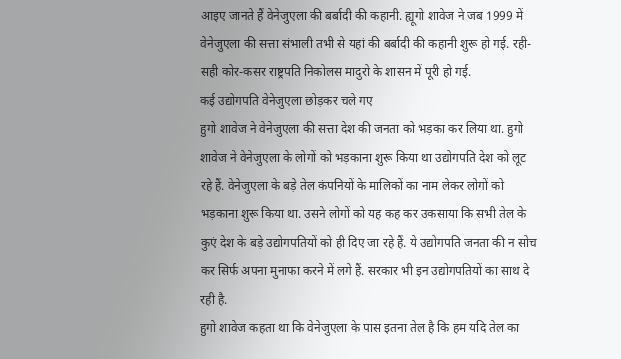आइए जानते हैं वेनेजुएला की बर्बादी की कहानी. ह्यूगो शावेज ने जब 1999 में वेनेजुएला की सत्ता संभाली तभी से यहां की बर्बादी की कहानी शुरू हो गई. रही-सही कोर-कसर राष्ट्रपति निकोलस मादुरो के शासन में पूरी हो गई.
कई उद्योगपति वेनेजुएला छोड़कर चले गए
हुगो शावेज ने वेनेजुएला की सत्ता देश की जनता को भड़का कर लिया था. हुगो शावेज ने वेनेजुएला के लोगों को भड़काना शुरू किया था उद्योगपति देश को लूट रहे हैं. वेनेजुएला के बड़े तेल कंपनियों के मालिकों का नाम लेकर लोगों को भड़काना शुरू किया था. उसने लोगों को यह कह कर उकसाया कि सभी तेल के कुएं देश के बड़े उद्योगपतियों को ही दिए जा रहे हैं. ये उद्योगपति जनता की न सोच कर सिर्फ अपना मुनाफा करने में लगे हैं. सरकार भी इन उद्योगपतियों का साथ दे रही है.
हुगो शावेज कहता था कि वेनेजुएला के पास इतना तेल है कि हम यदि तेल का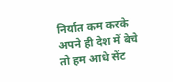निर्यात कम करके अपने ही देश में बेचे तो हम आधे सेंट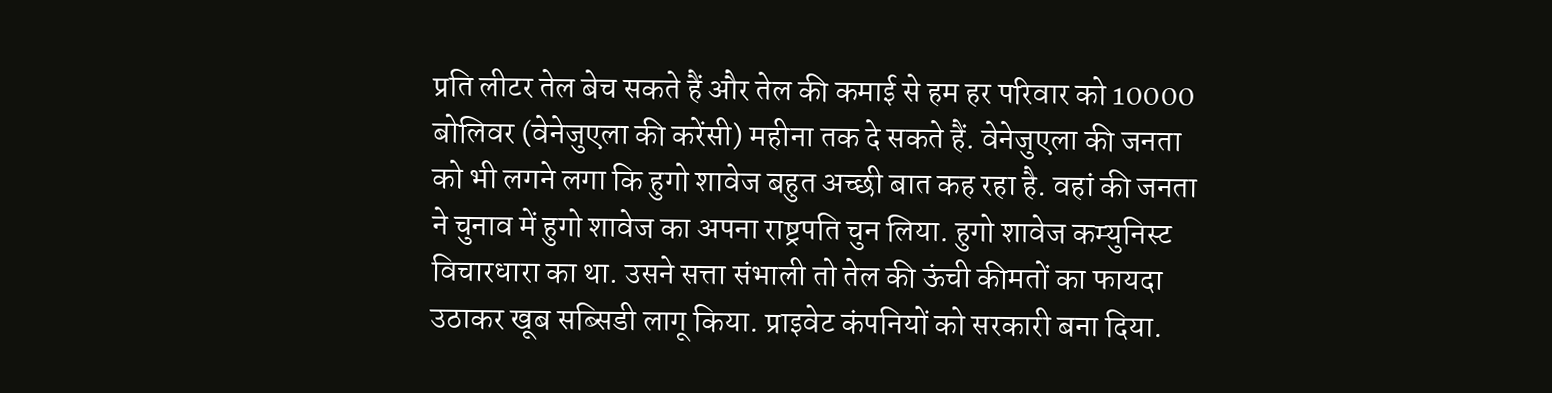प्रति लीटर तेल बेच सकते हैं और तेल की कमाई से हम हर परिवार को 10000 बोलिवर (वेनेजुएला की करेंसी) महीना तक दे सकते हैं. वेनेजुएला की जनता को भी लगने लगा कि हुगो शावेज बहुत अच्छी बात कह रहा है. वहां की जनता ने चुनाव में हुगो शावेज का अपना राष्ट्रपति चुन लिया. हुगो शावेज कम्युनिस्ट विचारधारा का था. उसने सत्ता संभाली तो तेल की ऊंची कीमतों का फायदा उठाकर खूब सब्सिडी लागू किया. प्राइवेट कंपनियों को सरकारी बना दिया.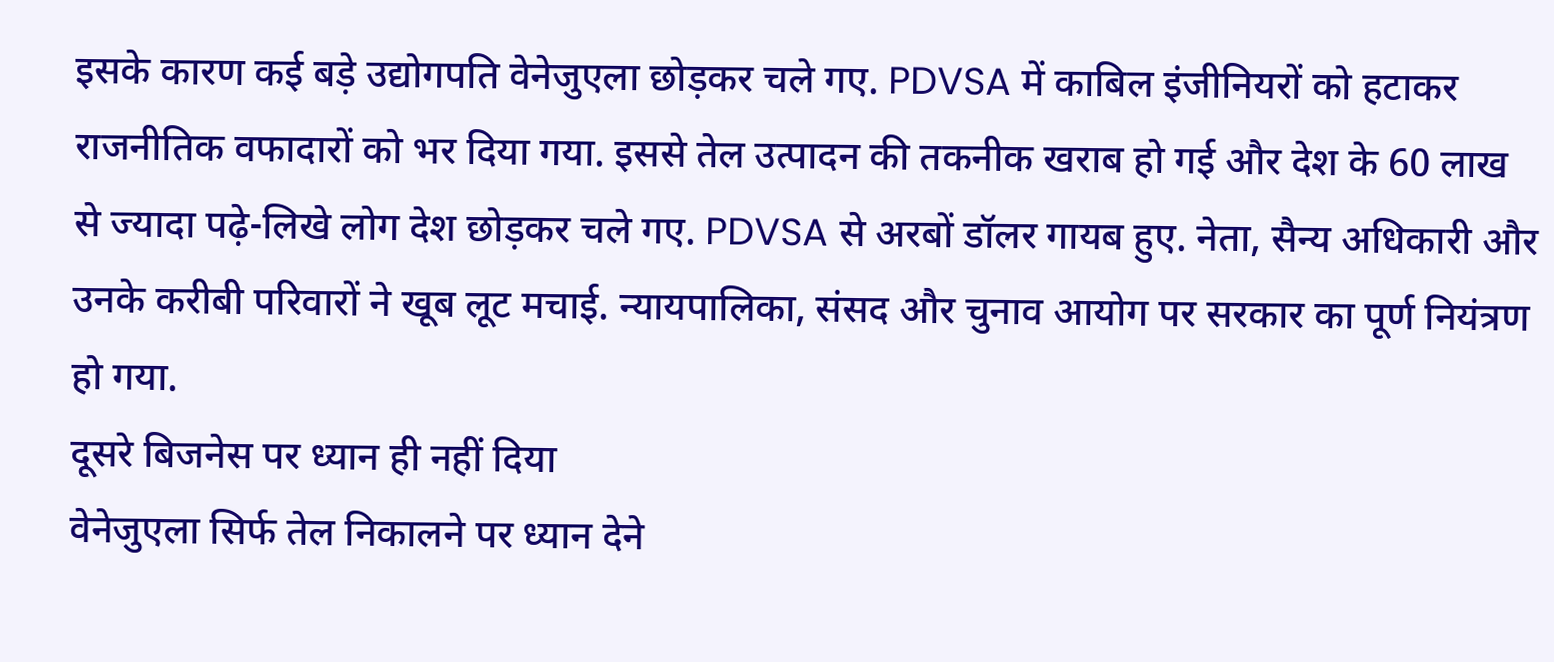इसके कारण कई बड़े उद्योगपति वेनेजुएला छोड़कर चले गए. PDVSA में काबिल इंजीनियरों को हटाकर राजनीतिक वफादारों को भर दिया गया. इससे तेल उत्पादन की तकनीक खराब हो गई और देश के 60 लाख से ज्यादा पढ़े-लिखे लोग देश छोड़कर चले गए. PDVSA से अरबों डॉलर गायब हुए. नेता, सैन्य अधिकारी और उनके करीबी परिवारों ने खूब लूट मचाई. न्यायपालिका, संसद और चुनाव आयोग पर सरकार का पूर्ण नियंत्रण हो गया.
दूसरे बिजनेस पर ध्यान ही नहीं दिया
वेनेजुएला सिर्फ तेल निकालने पर ध्यान देने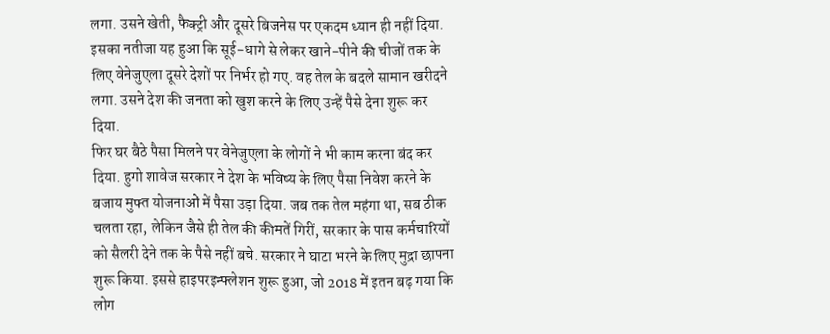लगा. उसने खेती, फैक्ट्री और दूसरे बिजनेस पर एकदम ध्यान ही नहीं दिया. इसका नतीजा यह हुआ कि सूई-धागे से लेकर खाने-पीने की चीजों तक के लिए वेनेजुएला दूसरे देशों पर निर्भर हो गए. वह तेल के बदले सामान खरीदने लगा. उसने देश की जनता को खुश करने के लिए उन्हें पैसे देना शुरू कर दिया.
फिर घर बैठे पैसा मिलने पर वेनेजुएला के लोगों ने भी काम करना बंद कर दिया. हुगो शावेज सरकार ने देश के भविष्य के लिए पैसा निवेश करने के बजाय मुफ्त योजनाओं में पैसा उड़ा दिया. जब तक तेल महंगा था, सब ठीक चलता रहा, लेकिन जैसे ही तेल की कीमतें गिरीं, सरकार के पास कर्मचारियों को सैलरी देने तक के पैसे नहीं बचे. सरकार ने घाटा भरने के लिए मुद्रा छापना शुरू किया. इससे हाइपरइन्फ्लेशन शुरू हुआ, जो 2018 में इतन बढ़ गया कि लोग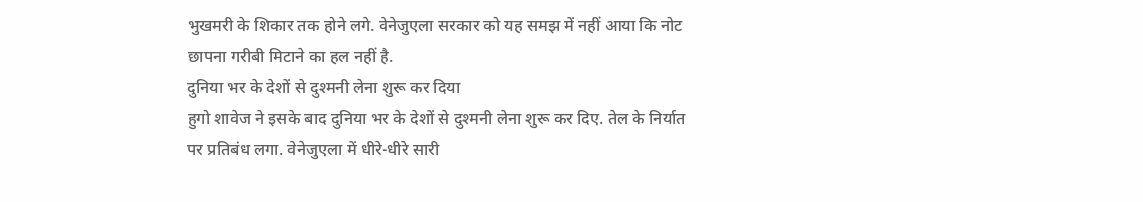भुखमरी के शिकार तक होने लगे. वेनेजुएला सरकार को यह समझ में नहीं आया कि नोट छापना गरीबी मिटाने का हल नहीं है.
दुनिया भर के देशों से दुश्मनी लेना शुरू कर दिया
हुगो शावेज ने इसके बाद दुनिया भर के देशों से दुश्मनी लेना शुरू कर दिए. तेल के निर्यात पर प्रतिबंध लगा. वेनेजुएला में धीरे-धीरे सारी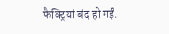फैक्ट्रियां बंद हो गईं.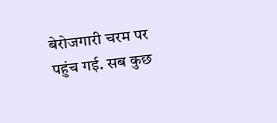बेरोजगारी चरम पर पहुंच गई. सब कुछ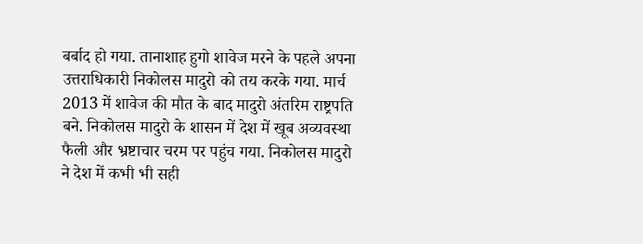बर्बाद हो गया. तानाशाह हुगो शावेज मरने के पहले अपना उत्तराधिकारी निकोलस मादुरो को तय करके गया. मार्च 2013 में शावेज की मौत के बाद मादुरो अंतरिम राष्ट्रपति बने. निकोलस मादुरो के शासन में देश में खूब अव्यवस्था फैली और भ्रष्टाचार चरम पर पहुंच गया. निकोलस मादुरो ने देश में कभी भी सही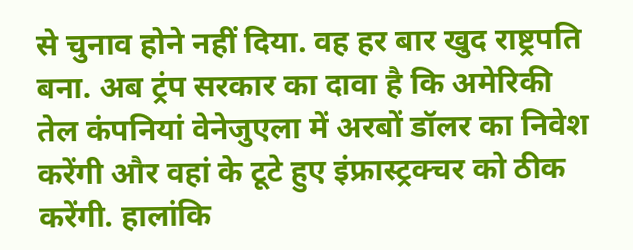से चुनाव होने नहीं दिया. वह हर बार खुद राष्ट्रपति बना. अब ट्रंप सरकार का दावा है कि अमेरिकी तेल कंपनियां वेनेजुएला में अरबों डॉलर का निवेश करेंगी और वहां के टूटे हुए इंफ्रास्ट्रक्चर को ठीक करेंगी. हालांकि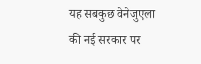यह सबकुछ वेनेजुएला की नई सरकार पर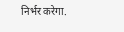निर्भर करेगा.